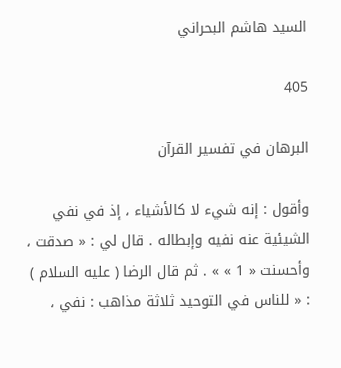السيد هاشم البحراني

405

البرهان في تفسير القرآن

وأقول : إنه شيء لا كالأشياء ، إذ في نفي الشيئية عنه نفيه وإبطاله . قال لي : « صدقت ، وأحسنت « 1 » » . ثم قال الرضا ( عليه السلام ) : « للناس في التوحيد ثلاثة مذاهب : نفي ،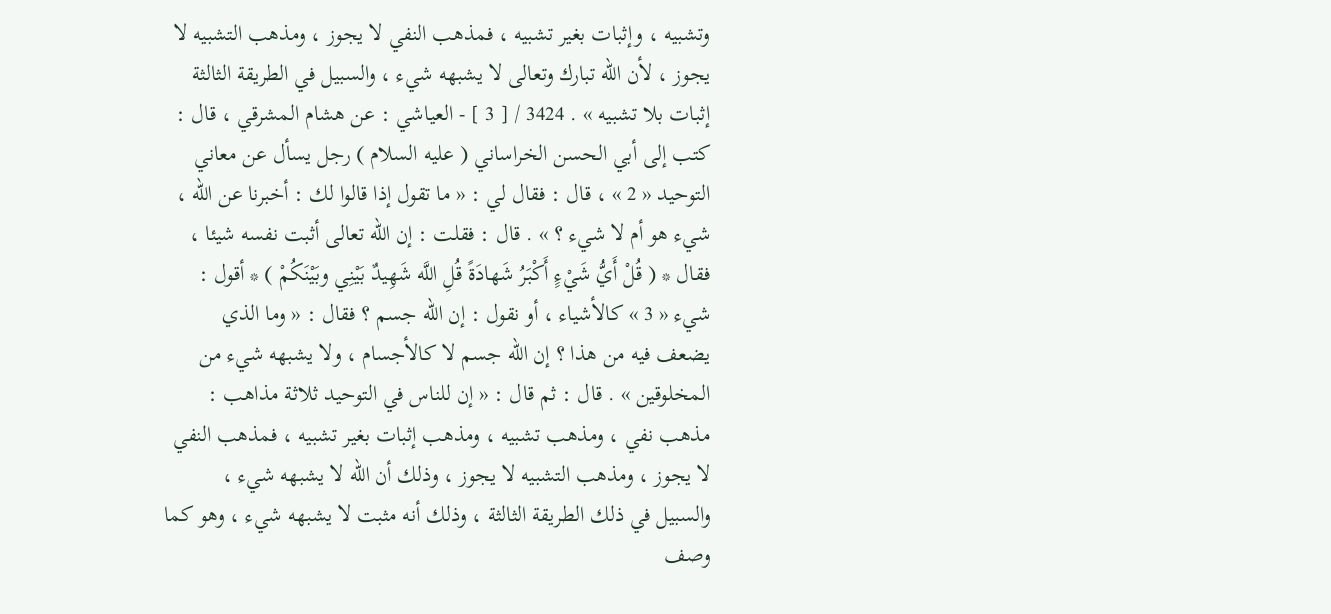وتشبيه ، وإثبات بغير تشبيه ، فمذهب النفي لا يجوز ، ومذهب التشبيه لا يجوز ، لأن الله تبارك وتعالى لا يشبهه شيء ، والسبيل في الطريقة الثالثة إثبات بلا تشبيه » . 3424 / [ 3 ] - العياشي : عن هشام المشرقي ، قال : كتب إلى أبي الحسن الخراساني ( عليه السلام ) رجل يسأل عن معاني التوحيد « 2 » ، قال : فقال لي : « ما تقول إذا قالوا لك : أخبرنا عن الله ، شيء هو أم لا شيء ؟ » . قال : فقلت : إن الله تعالى أثبت نفسه شيئا ، فقال * ( قُلْ أَيُّ شَيْءٍ أَكْبَرُ شَهادَةً قُلِ اللَّه شَهِيدٌ بَيْنِي وبَيْنَكُمْ ) * أقول : شيء « 3 » كالأشياء ، أو نقول : إن الله جسم ؟ فقال : « وما الذي يضعف فيه من هذا ؟ إن الله جسم لا كالأجسام ، ولا يشبهه شيء من المخلوقين » . قال : ثم قال : « إن للناس في التوحيد ثلاثة مذاهب : مذهب نفي ، ومذهب تشبيه ، ومذهب إثبات بغير تشبيه ، فمذهب النفي لا يجوز ، ومذهب التشبيه لا يجوز ، وذلك أن الله لا يشبهه شيء ، والسبيل في ذلك الطريقة الثالثة ، وذلك أنه مثبت لا يشبهه شيء ، وهو كما وصف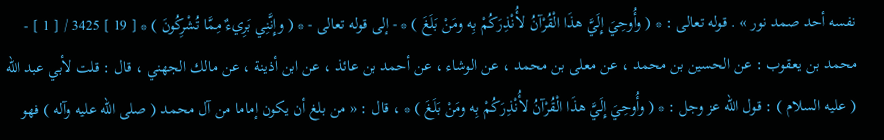نفسه أحد صمد نور » . قوله تعالى : * ( وأُوحِيَ إِلَيَّ هذَا الْقُرْآنُ لأُنْذِرَكُمْ بِه ومَنْ بَلَغَ ) * - إلى قوله تعالى - * ( وإِنَّنِي بَرِيءٌ مِمَّا تُشْرِكُونَ ) * [ 19 ] 3425 / [ 1 ] - محمد بن يعقوب : عن الحسين بن محمد ، عن معلى بن محمد ، عن الوشاء ، عن أحمد بن عائذ ، عن ابن أذينة ، عن مالك الجهني ، قال : قلت لأبي عبد الله ( عليه السلام ) : قول الله عز وجل : * ( وأُوحِيَ إِلَيَّ هذَا الْقُرْآنُ لأُنْذِرَكُمْ بِه ومَنْ بَلَغَ ) * ، قال : « من بلغ أن يكون إماما من آل محمد ( صلى الله عليه وآله ) فهو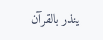ينذر بالقرآن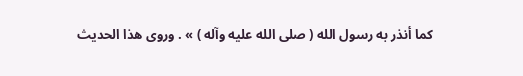كما أنذر به رسول الله ( صلى الله عليه وآله ) » . وروى هذا الحديث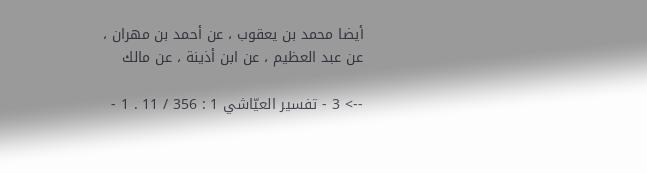أيضا محمد بن يعقوب ، عن أحمد بن مهران ، عن عبد العظيم ، عن ابن أذينة ، عن مالك

--> 3 - تفسير العيّاشي 1 : 356 / 11 . 1 -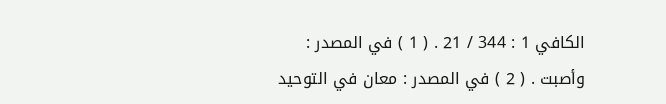الكافي 1 : 344 / 21 . ( 1 ) في المصدر : وأصبت . ( 2 ) في المصدر : معان في التوحيد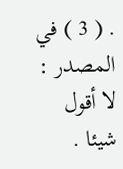. ( 3 ) في المصدر : لا أقول شيئا .